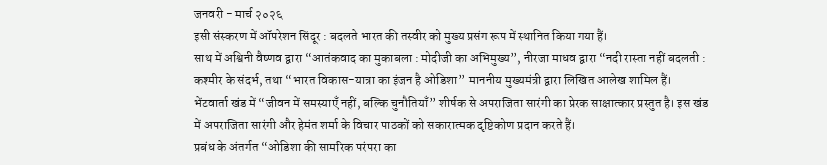जनवरी - मार्च २०२६
इसी संस्करण में ऑपरेशन सिंदूर : बदलते भारत की तस्वीर को मुख्य प्रसंग रूप में स्थानित किया गया हैं।
साथ में अश्विनी वैष्णव द्वारा “आतंकवाद का मुकाबला : मोदीजी का अभिमुख्य”, नीरजा माधव द्वारा “नदी रास्ता नहीं बदलती : कश्मीर के संदर्भ, तथा “भारत विकास-यात्रा का इंजन है ओडिशा” माननीय मुख्यमंत्री द्वारा लिखित आलेख शामिल हैं।
भेंटवार्ता खंड में “जीवन में समस्याएँ नहीं, बल्कि चुनौतियाँ” शीर्षक से अपराजिता सारंगी का प्रेरक साक्षात्कार प्रस्तुत है। इस खंड में अपराजिता सारंगी और हेमंत शर्मा के विचार पाठकों को सकारात्मक दृष्टिकोण प्रदान करते हैं।
प्रबंध के अंतर्गत “ओडिशा की सामरिक परंपरा का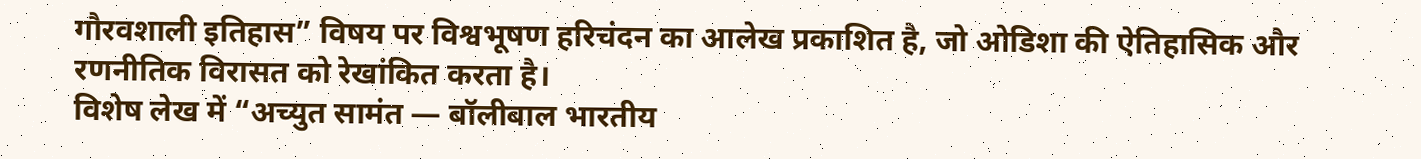गौरवशाली इतिहास” विषय पर विश्वभूषण हरिचंदन का आलेख प्रकाशित है, जो ओडिशा की ऐतिहासिक और रणनीतिक विरासत को रेखांकित करता है।
विशेष लेख में “अच्युत सामंत — बॉलीबाल भारतीय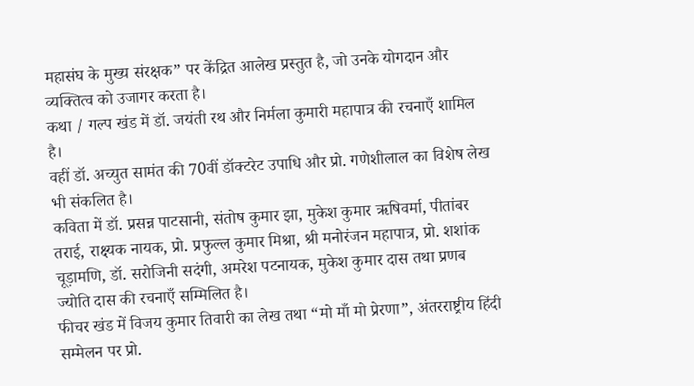महासंघ के मुख्य संरक्षक” पर केंद्रित आलेख प्रस्तुत है, जो उनके योगदान और व्यक्तित्व को उजागर करता है।
कथा / गल्प खंड में डॉ. जयंती रथ और निर्मला कुमारी महापात्र की रचनाएँ शामिल है।
वहीं डॉ. अच्युत सामंत की 70वीं डॉक्टरेट उपाधि और प्रो. गणेशीलाल का विशेष लेख भी संकलित है।
कविता में डॉ. प्रसन्न पाटसानी, संतोष कुमार झा, मुकेश कुमार ऋषिवर्मा, पीतांबर तराई, राक्ष्यक नायक, प्रो. प्रफुल्ल कुमार मिश्रा, श्री मनोरंजन महापात्र, प्रो. शशांक चूड़ामणि, डॉ. सरोजिनी सदंगी, अमरेश पटनायक, मुकेश कुमार दास तथा प्रणब ज्योति दास की रचनाएँ सम्मिलित है।
फीचर खंड में विजय कुमार तिवारी का लेख तथा “मो माँ मो प्रेरणा”, अंतरराष्ट्रीय हिंदी सम्मेलन पर प्रो.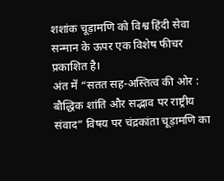शशांक चूड़ामणि को विश्व हिंदी सेवा सन्मान के ऊपर एक विशेष फीचर प्रकाशित है।
अंत में “सतत सह-अस्तित्व की ओर : बौद्धिक शांति और सद्भाव पर राष्ट्रीय संवाद” विषय पर चंद्रकांता चूड़ामणि का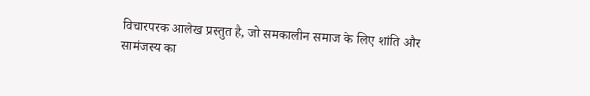विचारपरक आलेख प्रस्तुत है, जो समकालीन समाज के लिए शांति और सामंजस्य का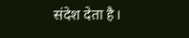संदेश देता है।